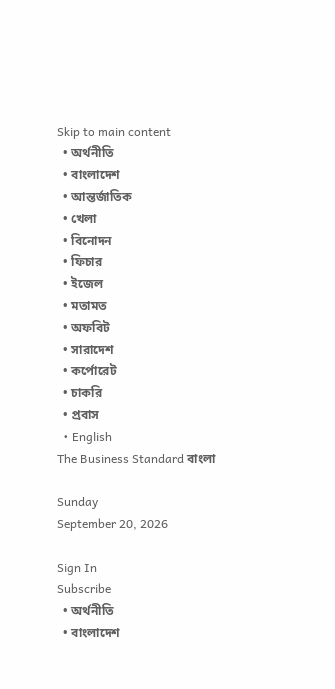Skip to main content
  • অর্থনীতি
  • বাংলাদেশ
  • আন্তর্জাতিক
  • খেলা
  • বিনোদন
  • ফিচার
  • ইজেল
  • মতামত
  • অফবিট
  • সারাদেশ
  • কর্পোরেট
  • চাকরি
  • প্রবাস
  • English
The Business Standard বাংলা

Sunday
September 20, 2026

Sign In
Subscribe
  • অর্থনীতি
  • বাংলাদেশ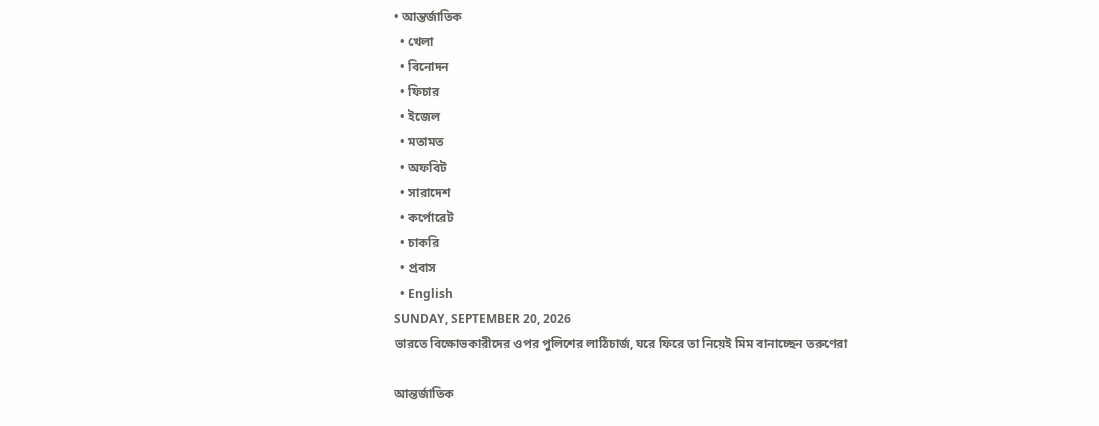• আন্তর্জাতিক
  • খেলা
  • বিনোদন
  • ফিচার
  • ইজেল
  • মতামত
  • অফবিট
  • সারাদেশ
  • কর্পোরেট
  • চাকরি
  • প্রবাস
  • English
SUNDAY, SEPTEMBER 20, 2026
ভারতে বিক্ষোভকারীদের ওপর পুলিশের লাঠিচার্জ, ঘরে ফিরে তা নিয়েই মিম বানাচ্ছেন তরুণেরা

আন্তর্জাতিক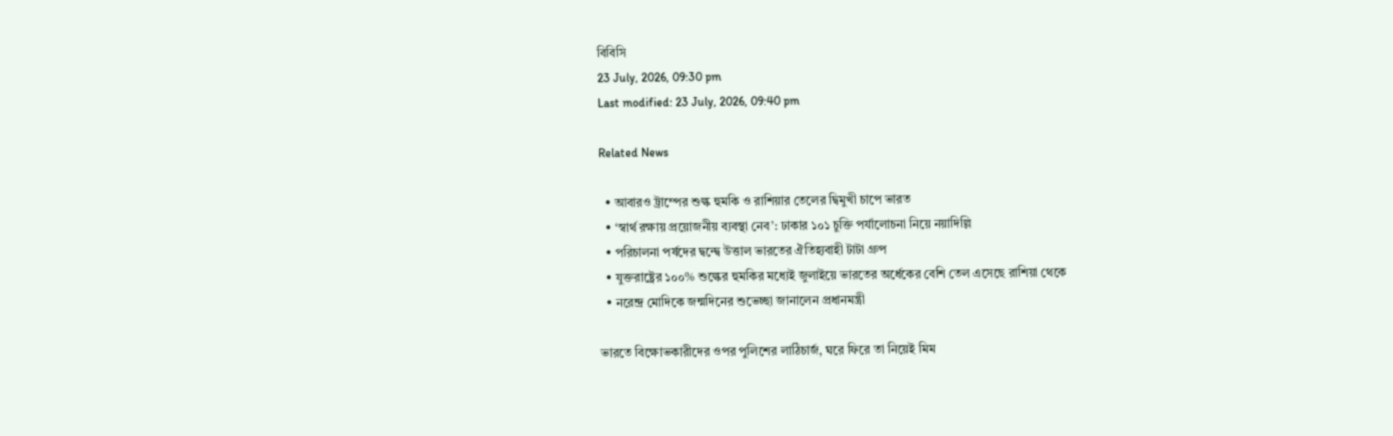বিবিসি
23 July, 2026, 09:30 pm
Last modified: 23 July, 2026, 09:40 pm

Related News

  • আবারও ট্রাম্পের শুল্ক হুমকি ও রাশিয়ার তেলের দ্বিমুখী চাপে ভারত
  • ‘স্বার্থ রক্ষায় প্রয়োজনীয় ব্যবস্থা নেব’: ঢাকার ১০১ চুক্তি পর্যালোচনা নিয়ে নয়াদিল্লি
  • পরিচালনা পর্ষদের দ্বন্দ্বে উত্তাল ভারতের ঐতিহ্যবাহী টাটা গ্রুপ
  • যুক্তরাষ্ট্রের ১০০% শুল্কের হুমকির মধ্যেই জুলাইয়ে ভারতের অর্ধেকের বেশি তেল এসেছে রাশিয়া থেকে
  • নরেন্দ্র মোদিকে জন্মদিনের শুভেচ্ছা জানালেন প্রধানমন্ত্রী

ভারতে বিক্ষোভকারীদের ওপর পুলিশের লাঠিচার্জ, ঘরে ফিরে তা নিয়েই মিম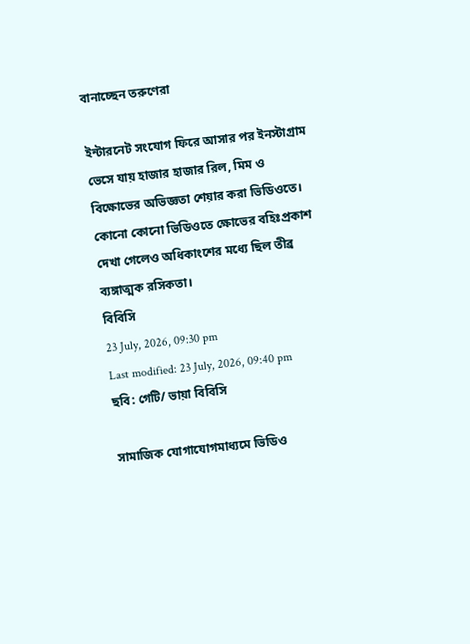বানাচ্ছেন তরুণেরা

ইন্টারনেট সংযোগ ফিরে আসার পর ইনস্টাগ্রাম ভেসে যায় হাজার হাজার রিল, মিম ও বিক্ষোভের অভিজ্ঞতা শেয়ার করা ভিডিওতে। কোনো কোনো ভিডিওতে ক্ষোভের বহিঃপ্রকাশ দেখা গেলেও অধিকাংশের মধ্যে ছিল তীব্র ব্যঙ্গাত্মক রসিকতা।
বিবিসি
23 July, 2026, 09:30 pm
Last modified: 23 July, 2026, 09:40 pm
ছবি: গেটি/ ভায়া বিবিসি

সামাজিক যোগাযোগমাধ্যমে ভিডিও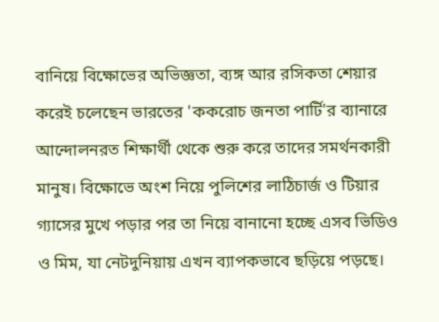বানিয়ে বিক্ষোভের অভিজ্ঞতা, ব্যঙ্গ আর রসিকতা শেয়ার করেই চলেছেন ভারতের 'ককরোচ জনতা পার্টি'র ব্যানারে আন্দোলনরত শিক্ষার্থী থেকে শুরু করে তাদের সমর্থনকারী মানুষ। বিক্ষোভে অংশ নিয়ে পুলিশের লাঠিচার্জ ও টিয়ার গ্যাসের মুখে পড়ার পর তা নিয়ে বানানো হচ্ছে এসব ভিডিও ও মিম, যা নেটদুনিয়ায় এখন ব্যাপকভাবে ছড়িয়ে পড়ছে।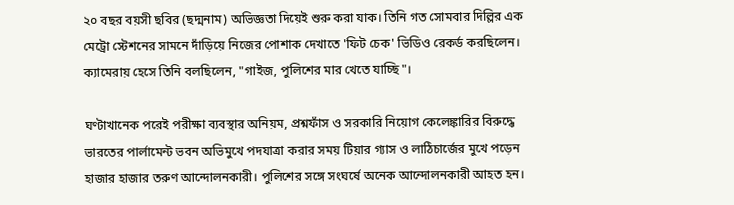২০ বছর বয়সী ছবির (ছদ্মনাম) অভিজ্ঞতা দিয়েই শুরু করা যাক। তিনি গত সোমবার দিল্লির এক মেট্রো স্টেশনের সামনে দাঁড়িয়ে নিজের পোশাক দেখাতে 'ফিট চেক' ভিডিও রেকর্ড করছিলেন। ক্যামেরায় হেসে তিনি বলছিলেন, "গাইজ, পুলিশের মার খেতে যাচ্ছি"।

ঘণ্টাখানেক পরেই পরীক্ষা ব্যবস্থার অনিয়ম, প্রশ্নফাঁস ও সরকারি নিয়োগ কেলেঙ্কারির বিরুদ্ধে ভারতের পার্লামেন্ট ভবন অভিমুখে পদযাত্রা করার সময় টিয়ার গ্যাস ও লাঠিচার্জের মুখে পড়েন হাজার হাজার তরুণ আন্দোলনকারী। পুলিশের সঙ্গে সংঘর্ষে অনেক আন্দোলনকারী আহত হন।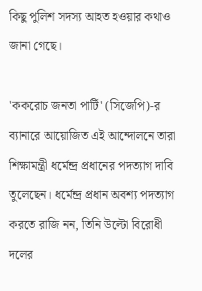কিছু পুলিশ সদস্য আহত হওয়ার কথাও জানা গেছে।

'ককরোচ জনতা পার্টি' (সিজেপি)-র ব্যানারে আয়োজিত এই আন্দোলনে তারা শিক্ষামন্ত্রী ধর্মেন্দ্র প্রধানের পদত্যাগ দাবি তুলেছেন। ধর্মেন্দ্র প্রধান অবশ্য পদত্যাগ করতে রাজি নন, তিনি উল্টো বিরোধী দলের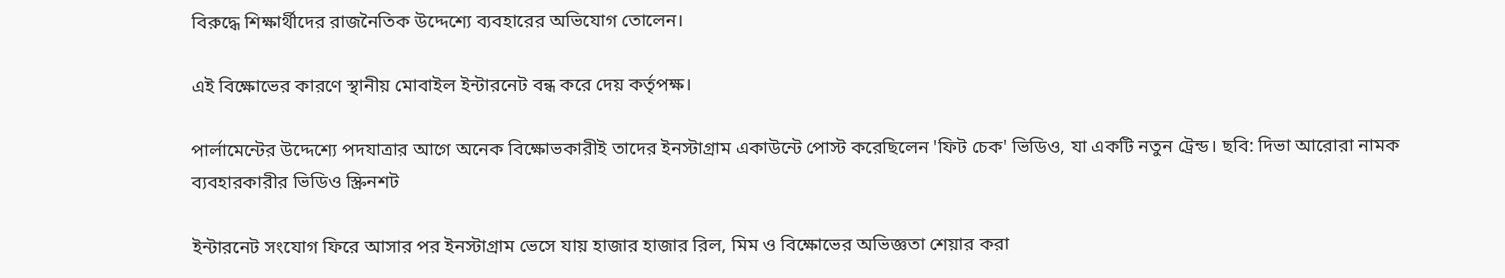বিরুদ্ধে শিক্ষার্থীদের রাজনৈতিক উদ্দেশ্যে ব্যবহারের অভিযোগ তোলেন।

এই বিক্ষোভের কারণে স্থানীয় মোবাইল ইন্টারনেট বন্ধ করে দেয় কর্তৃপক্ষ।

পার্লামেন্টের উদ্দেশ্যে পদযাত্রার আগে অনেক বিক্ষোভকারীই তাদের ইনস্টাগ্রাম একাউন্টে পোস্ট করেছিলেন 'ফিট চেক' ভিডিও, যা একটি নতুন ট্রেন্ড। ছবি: দিভা আরোরা নামক ব্যবহারকারীর ভিডিও স্ক্রিনশট

ইন্টারনেট সংযোগ ফিরে আসার পর ইনস্টাগ্রাম ভেসে যায় হাজার হাজার রিল, মিম ও বিক্ষোভের অভিজ্ঞতা শেয়ার করা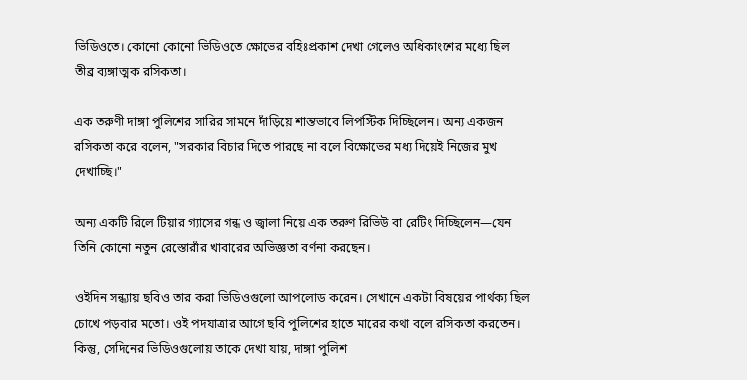ভিডিওতে। কোনো কোনো ভিডিওতে ক্ষোভের বহিঃপ্রকাশ দেখা গেলেও অধিকাংশের মধ্যে ছিল তীব্র ব্যঙ্গাত্মক রসিকতা।

এক তরুণী দাঙ্গা পুলিশের সারির সামনে দাঁড়িয়ে শান্তভাবে লিপস্টিক দিচ্ছিলেন। অন্য একজন রসিকতা করে বলেন, "সরকার বিচার দিতে পারছে না বলে বিক্ষোভের মধ্য দিয়েই নিজের মুখ দেখাচ্ছি।"

অন্য একটি রিলে টিয়ার গ্যাসের গন্ধ ও জ্বালা নিয়ে এক তরুণ রিভিউ বা রেটিং দিচ্ছিলেন—যেন তিনি কোনো নতুন রেস্তোরাঁর খাবারের অভিজ্ঞতা বর্ণনা করছেন।

ওইদিন সন্ধ্যায় ছবিও তার করা ভিডিওগুলো আপলোড করেন। সেখানে একটা বিষয়ের পার্থক্য ছিল চোখে পড়বার মতো। ওই পদযাত্রার আগে ছবি পুলিশের হাতে মারের কথা বলে রসিকতা করতেন। কিন্তু, সেদিনের ভিডিওগুলোয় তাকে দেখা যায়, দাঙ্গা পুলিশ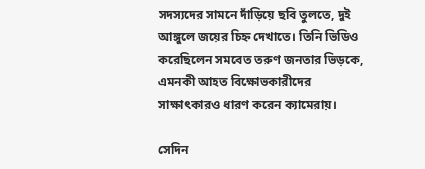সদস্যদের সামনে দাঁড়িয়ে ছবি তুলতে, দুই আঙ্গুলে জয়ের চিহ্ন দেখাতে। তিনি ভিডিও করেছিলেন সমবেত তরুণ জনতার ভিড়কে, এমনকী আহত বিক্ষোভকারীদের সাক্ষাৎকারও ধারণ করেন ক্যামেরায়।

সেদিন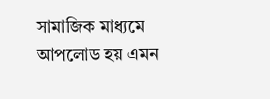সামাজিক মাধ্যমে আপলোড হয় এমন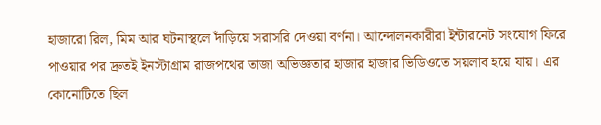হাজারো রিল, মিম আর ঘটনাস্থলে দাঁড়িয়ে সরাসরি দেওয়া বর্ণনা। আন্দোলনকারীরা ইন্টারনেট সংযোগ ফিরে পাওয়ার পর দ্রুতই ইনস্টাগ্রাম রাজপথের তাজা অভিজ্ঞতার হাজার হাজার ভিডিওতে সয়লাব হয়ে যায়। এর কোনোটিতে ছিল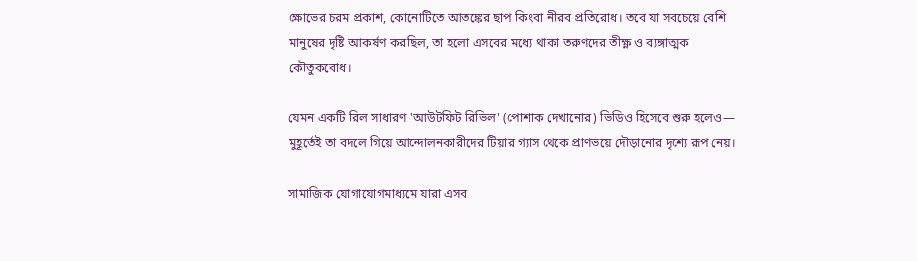ক্ষোভের চরম প্রকাশ, কোনোটিতে আতঙ্কের ছাপ কিংবা নীরব প্রতিরোধ। তবে যা সবচেয়ে বেশি মানুষের দৃষ্টি আকর্ষণ করছিল, তা হলো এসবের মধ্যে থাকা তরুণদের তীক্ষ্ণ ও ব্যঙ্গাত্মক কৌতুকবোধ।

যেমন একটি রিল সাধারণ 'আউটফিট রিভিল' (পোশাক দেখানোর) ভিডিও হিসেবে শুরু হলেও— মুহূর্তেই তা বদলে গিয়ে আন্দোলনকারীদের টিয়ার গ্যাস থেকে প্রাণভয়ে দৌড়ানোর দৃশ্যে রূপ নেয়।

সামাজিক যোগাযোগমাধ্যমে যারা এসব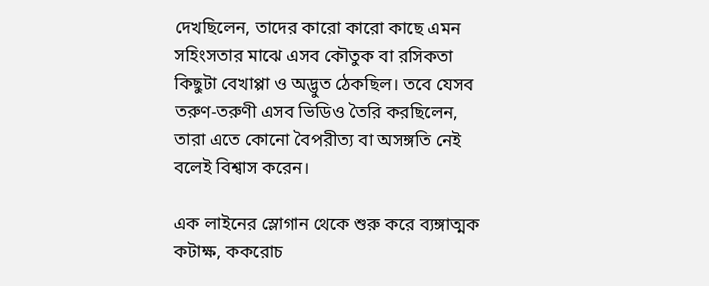দেখছিলেন, তাদের কারো কারো কাছে এমন সহিংসতার মাঝে এসব কৌতুক বা রসিকতা কিছুটা বেখাপ্পা ও অদ্ভুত ঠেকছিল। তবে যেসব তরুণ-তরুণী এসব ভিডিও তৈরি করছিলেন, তারা এতে কোনো বৈপরীত্য বা অসঙ্গতি নেই বলেই বিশ্বাস করেন।

এক লাইনের স্লোগান থেকে শুরু করে ব্যঙ্গাত্মক কটাক্ষ, ককরোচ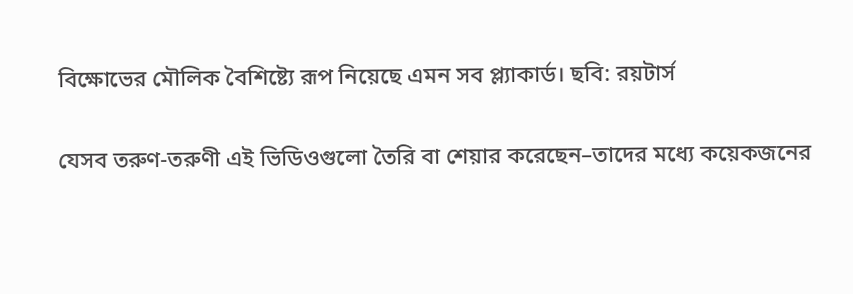বিক্ষোভের মৌলিক বৈশিষ্ট্যে রূপ নিয়েছে এমন সব প্ল্যাকার্ড। ছবি: রয়টার্স

যেসব তরুণ-তরুণী এই ভিডিওগুলো তৈরি বা শেয়ার করেছেন–তাদের মধ্যে কয়েকজনের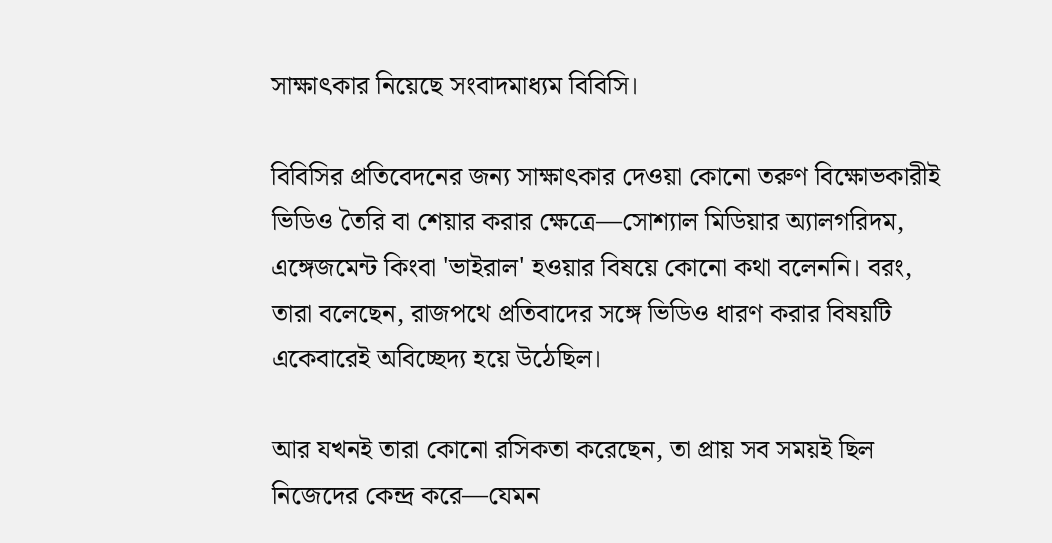সাক্ষাৎকার নিয়েছে সংবাদমাধ্যম বিবিসি।

বিবিসির প্রতিবেদনের জন্য সাক্ষাৎকার দেওয়া কোনো তরুণ বিক্ষোভকারীই ভিডিও তৈরি বা শেয়ার করার ক্ষেত্রে—সোশ্যাল মিডিয়ার অ্যালগরিদম, এঙ্গেজমেন্ট কিংবা 'ভাইরাল' হওয়ার বিষয়ে কোনো কথা বলেননি। বরং, তারা বলেছেন, রাজপথে প্রতিবাদের সঙ্গে ভিডিও ধারণ করার বিষয়টি একেবারেই অবিচ্ছেদ্য হয়ে উঠেছিল।

আর যখনই তারা কোনো রসিকতা করেছেন, তা প্রায় সব সময়ই ছিল নিজেদের কেন্দ্র করে—যেমন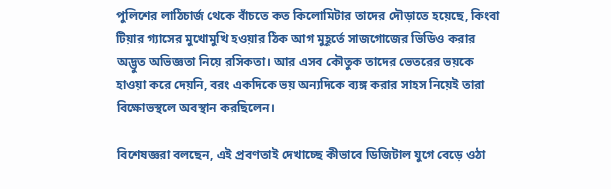পুলিশের লাঠিচার্জ থেকে বাঁচতে কত কিলোমিটার তাদের দৌড়াতে হয়েছে, কিংবা টিয়ার গ্যাসের মুখোমুখি হওয়ার ঠিক আগ মুহূর্তে সাজগোজের ভিডিও করার অদ্ভুত অভিজ্ঞতা নিয়ে রসিকতা। আর এসব কৌতুক তাদের ভেতরের ভয়কে হাওয়া করে দেয়নি, বরং একদিকে ভয় অন্যদিকে ব্যঙ্গ করার সাহস নিয়েই তারা বিক্ষোভস্থলে অবস্থান করছিলেন।

বিশেষজ্ঞরা বলছেন, এই প্রবণতাই দেখাচ্ছে কীভাবে ডিজিটাল যুগে বেড়ে ওঠা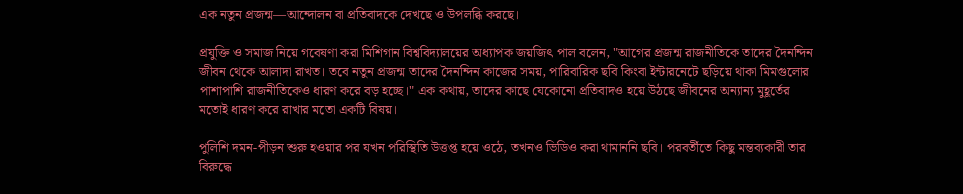এক নতুন প্রজন্ম—আন্দোলন বা প্রতিবাদকে দেখছে ও উপলব্ধি করছে।

প্রযুক্তি ও সমাজ নিয়ে গবেষণা করা মিশিগান বিশ্ববিদ্যালয়ের অধ্যাপক জয়জিৎ পাল বলেন, "আগের প্রজন্ম রাজনীতিকে তাদের দৈনন্দিন জীবন থেকে আলাদা রাখত। তবে নতুন প্রজন্ম তাদের দৈনন্দিন কাজের সময়, পারিবারিক ছবি কিংবা ইন্টারনেটে ছড়িয়ে থাকা মিমগুলোর পাশাপাশি রাজনীতিকেও ধারণ করে বড় হচ্ছে।" এক কথায়, তাদের কাছে যেকোনো প্রতিবাদও হয়ে উঠছে জীবনের অন্যান্য মুহূর্তের মতোই ধারণ করে রাখার মতো একটি বিষয়।

পুলিশি দমন-পীড়ন শুরু হওয়ার পর যখন পরিস্থিতি উত্তপ্ত হয়ে ওঠে, তখনও ভিডিও করা থামাননি ছবি। পরবর্তীতে কিছু মন্তব্যকারী তার বিরুদ্ধে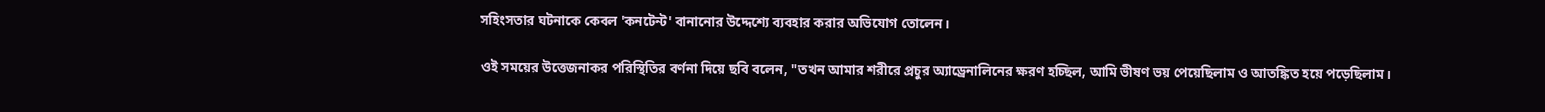সহিংসতার ঘটনাকে কেবল 'কনটেন্ট' বানানোর উদ্দেশ্যে ব্যবহার করার অভিযোগ তোলেন।

ওই সময়ের উত্তেজনাকর পরিস্থিতির বর্ণনা দিয়ে ছবি বলেন, "তখন আমার শরীরে প্রচুর অ্যাড্রেনালিনের ক্ষরণ হচ্ছিল, আমি ভীষণ ভয় পেয়েছিলাম ও আতঙ্কিত হয়ে পড়েছিলাম।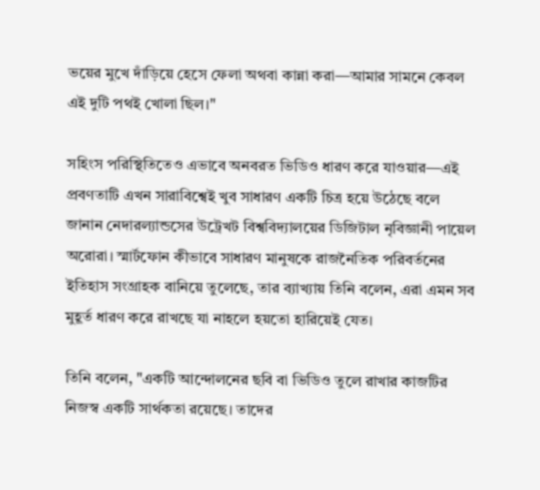ভয়ের মুখে দাঁড়িয়ে হেসে ফেলা অথবা কান্না করা—আমার সামনে কেবল এই দুটি পথই খোলা ছিল।"

সহিংস পরিস্থিতিতেও এভাবে অনবরত ভিডিও ধারণ করে যাওয়ার—এই প্রবণতাটি এখন সারাবিশ্বেই খুব সাধারণ একটি চিত্র হয়ে উঠেছে বলে জানান নেদারল্যান্ডসের উট্রেখট বিশ্ববিদ্যালয়ের ডিজিটাল নৃবিজ্ঞানী পায়েল অরোরা। স্মার্টফোন কীভাবে সাধারণ মানুষকে রাজনৈতিক পরিবর্তনের ইতিহাস সংগ্রাহক বানিয়ে তুলেছে, তার ব্যাখ্যায় তিনি বলেন, এরা এমন সব মুহূর্ত ধারণ করে রাখছে যা নাহলে হয়তো হারিয়েই যেত।

তিনি বলেন, "একটি আন্দোলনের ছবি বা ভিডিও তুলে রাখার কাজটির নিজস্ব একটি সার্থকতা রয়েছে। তাদের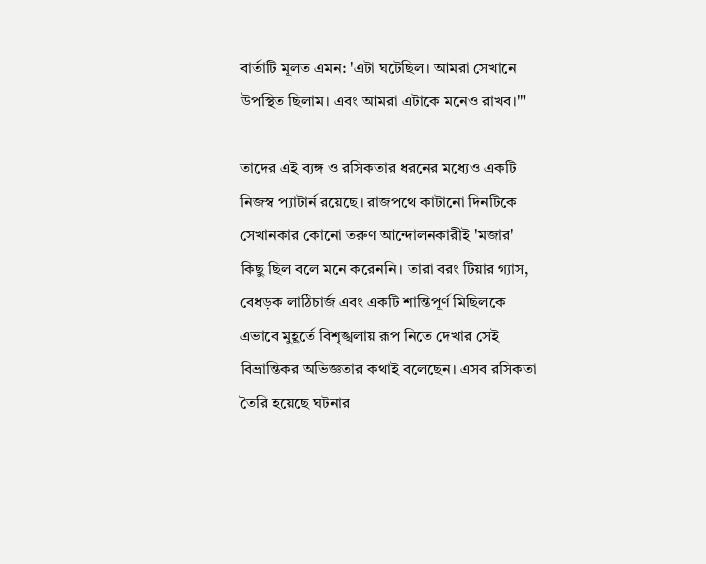বার্তাটি মূলত এমন: 'এটা ঘটেছিল। আমরা সেখানে উপস্থিত ছিলাম। এবং আমরা এটাকে মনেও রাখব।'"

তাদের এই ব্যঙ্গ ও রসিকতার ধরনের মধ্যেও একটি নিজস্ব প্যাটার্ন রয়েছে। রাজপথে কাটানো দিনটিকে সেখানকার কোনো তরুণ আন্দোলনকারীই 'মজার' কিছু ছিল বলে মনে করেননি। তারা বরং টিয়ার গ্যাস, বেধড়ক লাঠিচার্জ এবং একটি শান্তিপূর্ণ মিছিলকে এভাবে মুহূর্তে বিশৃঙ্খলায় রূপ নিতে দেখার সেই বিভ্রান্তিকর অভিজ্ঞতার কথাই বলেছেন। এসব রসিকতা তৈরি হয়েছে ঘটনার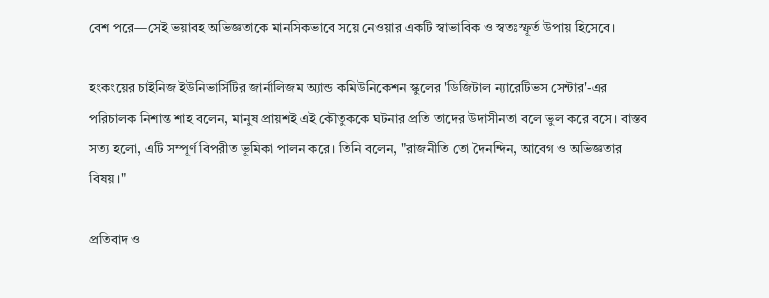বেশ পরে—সেই ভয়াবহ অভিজ্ঞতাকে মানসিকভাবে সয়ে নেওয়ার একটি স্বাভাবিক ও স্বতঃস্ফূর্ত উপায় হিসেবে।

হংকংয়ের চাইনিজ ইউনিভার্সিটির জার্নালিজম অ্যান্ড কমিউনিকেশন স্কুলের 'ডিজিটাল ন্যারেটিভস সেন্টার'-এর পরিচালক নিশান্ত শাহ বলেন, মানুষ প্রায়শই এই কৌতুককে ঘটনার প্রতি তাদের উদাসীনতা বলে ভুল করে বসে। বাস্তব সত্য হলো, এটি সম্পূর্ণ বিপরীত ভূমিকা পালন করে। তিনি বলেন, "রাজনীতি তো দৈনন্দিন, আবেগ ও অভিজ্ঞতার বিষয়।"

প্রতিবাদ ও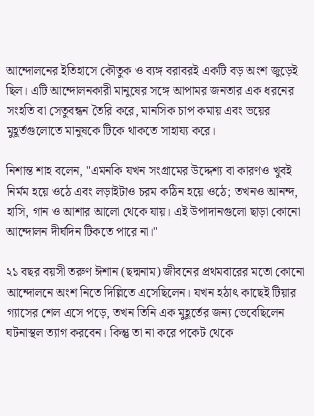আন্দোলনের ইতিহাসে কৌতুক ও ব্যঙ্গ বরাবরই একটি বড় অংশ জুড়েই ছিল। এটি আন্দোলনকারী মানুষের সঙ্গে আপামর জনতার এক ধরনের সংহতি বা সেতুবন্ধন তৈরি করে, মানসিক চাপ কমায় এবং ভয়ের মুহূর্তগুলোতে মানুষকে টিকে থাকতে সাহায্য করে।

নিশান্ত শাহ বলেন, "এমনকি যখন সংগ্রামের উদ্দেশ্য বা কারণও খুবই নির্মম হয়ে ওঠে এবং লড়াইটাও চরম কঠিন হয়ে ওঠে; তখনও আনন্দ, হাসি, গান ও আশার আলো থেকে যায়। এই উপাদানগুলো ছাড়া কোনো আন্দোলন দীর্ঘদিন টিকতে পারে না।"

২১ বছর বয়সী তরুণ ঈশান (ছদ্মনাম) জীবনের প্রথমবারের মতো কোনো আন্দোলনে অংশ নিতে দিল্লিতে এসেছিলেন। যখন হঠাৎ কাছেই টিয়ার গ্যাসের শেল এসে পড়ে, তখন তিনি এক মুহূর্তের জন্য ভেবেছিলেন ঘটনাস্থল ত্যাগ করবেন। কিন্তু তা না করে পকেট থেকে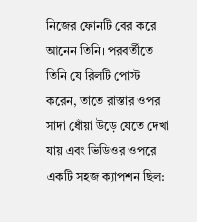নিজের ফোনটি বের করে আনেন তিনি। পরবর্তীতে তিনি যে রিলটি পোস্ট করেন, তাতে রাস্তার ওপর সাদা ধোঁয়া উড়ে যেতে দেখা যায় এবং ভিডিওর ওপরে একটি সহজ ক্যাপশন ছিল: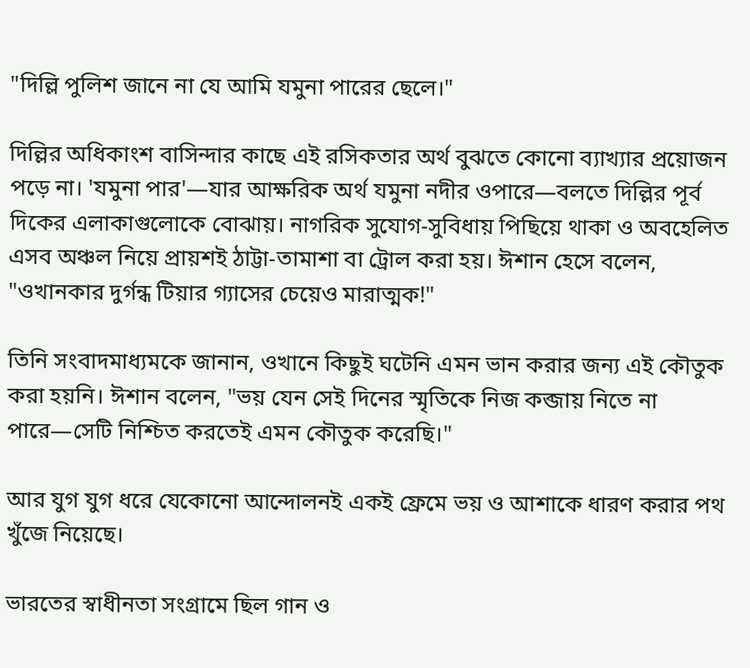"দিল্লি পুলিশ জানে না যে আমি যমুনা পারের ছেলে।"

দিল্লির অধিকাংশ বাসিন্দার কাছে এই রসিকতার অর্থ বুঝতে কোনো ব্যাখ্যার প্রয়োজন পড়ে না। 'যমুনা পার'—যার আক্ষরিক অর্থ যমুনা নদীর ওপারে—বলতে দিল্লির পূর্ব দিকের এলাকাগুলোকে বোঝায়। নাগরিক সুযোগ-সুবিধায় পিছিয়ে থাকা ও অবহেলিত এসব অঞ্চল নিয়ে প্রায়শই ঠাট্টা-তামাশা বা ট্রোল করা হয়। ঈশান হেসে বলেন, "ওখানকার দুর্গন্ধ টিয়ার গ্যাসের চেয়েও মারাত্মক!"

তিনি সংবাদমাধ্যমকে জানান, ওখানে কিছুই ঘটেনি এমন ভান করার জন্য এই কৌতুক করা হয়নি। ঈশান বলেন, "ভয় যেন সেই দিনের স্মৃতিকে নিজ কব্জায় নিতে না পারে—সেটি নিশ্চিত করতেই এমন কৌতুক করেছি।"

আর যুগ যুগ ধরে যেকোনো আন্দোলনই একই ফ্রেমে ভয় ও আশাকে ধারণ করার পথ খুঁজে নিয়েছে।

ভারতের স্বাধীনতা সংগ্রামে ছিল গান ও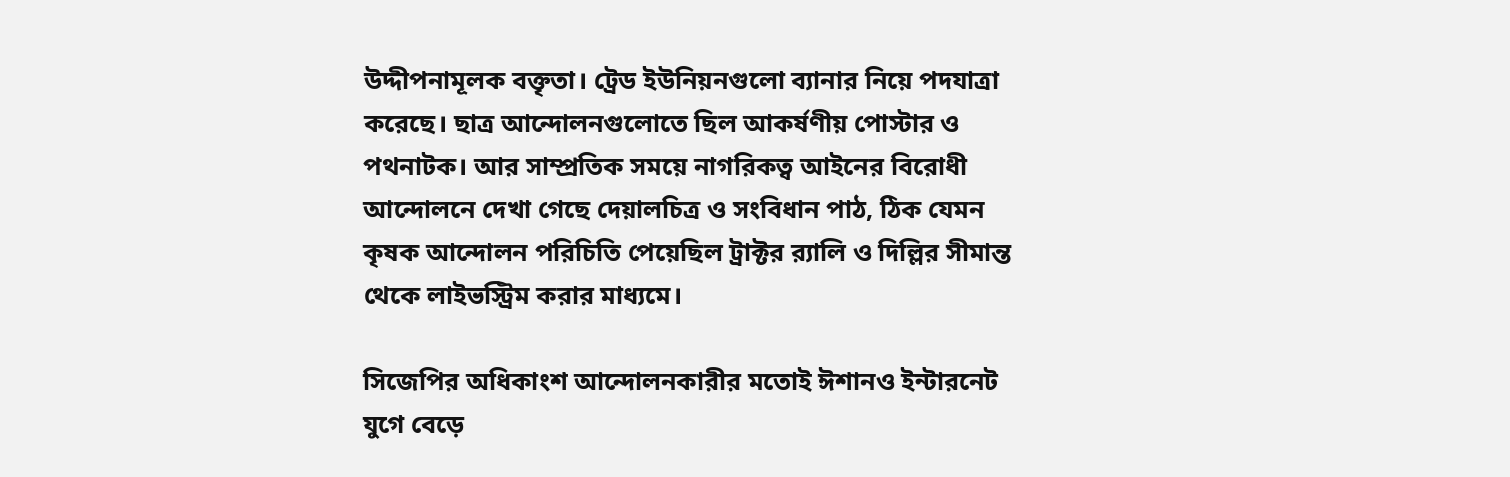উদ্দীপনামূলক বক্তৃতা। ট্রেড ইউনিয়নগুলো ব্যানার নিয়ে পদযাত্রা করেছে। ছাত্র আন্দোলনগুলোতে ছিল আকর্ষণীয় পোস্টার ও পথনাটক। আর সাম্প্রতিক সময়ে নাগরিকত্ব আইনের বিরোধী আন্দোলনে দেখা গেছে দেয়ালচিত্র ও সংবিধান পাঠ, ঠিক যেমন কৃষক আন্দোলন পরিচিতি পেয়েছিল ট্রাক্টর র‍্যালি ও দিল্লির সীমান্ত থেকে লাইভস্ট্রিম করার মাধ্যমে।

সিজেপির অধিকাংশ আন্দোলনকারীর মতোই ঈশানও ইন্টারনেট যুগে বেড়ে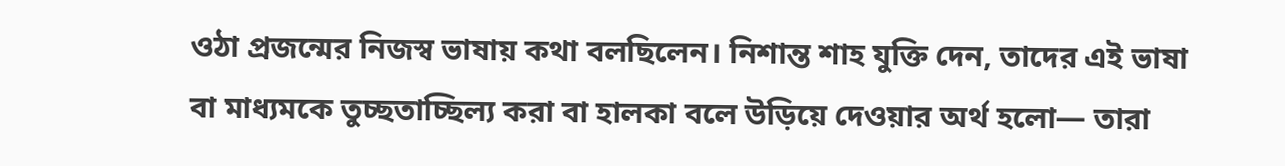ওঠা প্রজন্মের নিজস্ব ভাষায় কথা বলছিলেন। নিশান্ত শাহ যুক্তি দেন, তাদের এই ভাষা বা মাধ্যমকে তুচ্ছতাচ্ছিল্য করা বা হালকা বলে উড়িয়ে দেওয়ার অর্থ হলো— তারা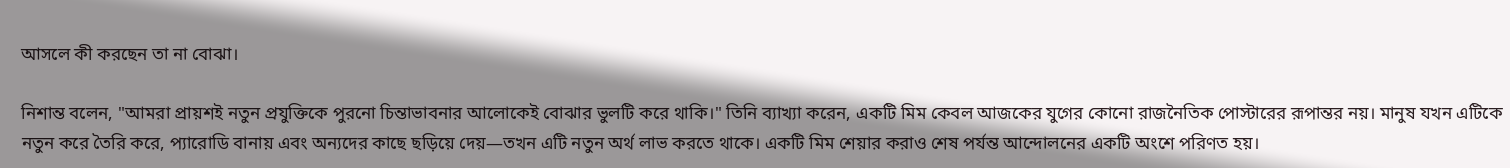আসলে কী করছেন তা না বোঝা।

নিশান্ত বলেন, "আমরা প্রায়শই নতুন প্রযুক্তিকে পুরনো চিন্তাভাবনার আলোকেই বোঝার ভুলটি করে থাকি।" তিনি ব্যাখ্যা করেন, একটি মিম কেবল আজকের যুগের কোনো রাজনৈতিক পোস্টারের রূপান্তর নয়। মানুষ যখন এটিকে নতুন করে তৈরি করে, প্যারোডি বানায় এবং অন্যদের কাছে ছড়িয়ে দেয়—তখন এটি নতুন অর্থ লাভ করতে থাকে। একটি মিম শেয়ার করাও শেষ পর্যন্ত আন্দোলনের একটি অংশে পরিণত হয়।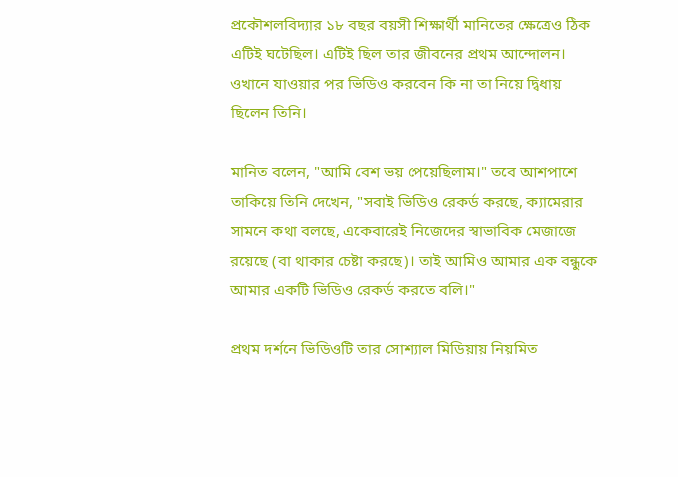প্রকৌশলবিদ্যার ১৮ বছর বয়সী শিক্ষার্থী মানিতের ক্ষেত্রেও ঠিক এটিই ঘটেছিল। এটিই ছিল তার জীবনের প্রথম আন্দোলন। ওখানে যাওয়ার পর ভিডিও করবেন কি না তা নিয়ে দ্বিধায় ছিলেন তিনি।

মানিত বলেন, "আমি বেশ ভয় পেয়েছিলাম।" তবে আশপাশে তাকিয়ে তিনি দেখেন, "সবাই ভিডিও রেকর্ড করছে, ক্যামেরার সামনে কথা বলছে, একেবারেই নিজেদের স্বাভাবিক মেজাজে রয়েছে (বা থাকার চেষ্টা করছে)। তাই আমিও আমার এক বন্ধুকে আমার একটি ভিডিও রেকর্ড করতে বলি।"

প্রথম দর্শনে ভিডিওটি তার সোশ্যাল মিডিয়ায় নিয়মিত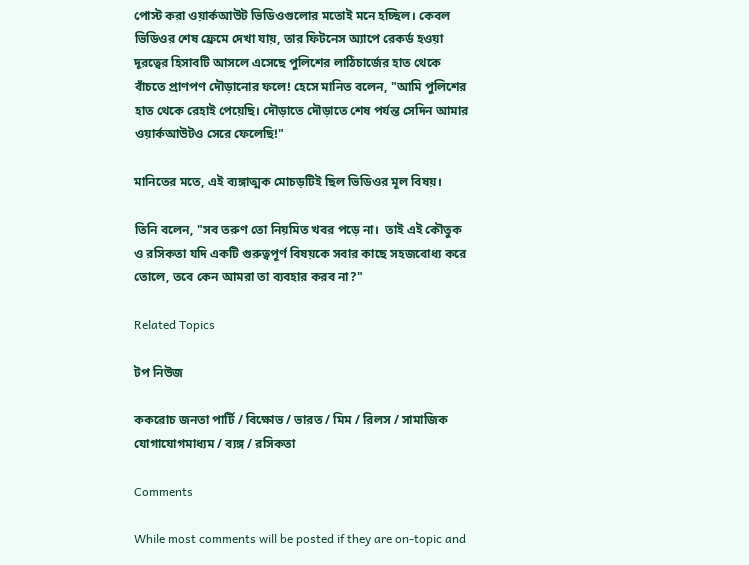পোস্ট করা ওয়ার্কআউট ভিডিওগুলোর মতোই মনে হচ্ছিল। কেবল ভিডিওর শেষ ফ্রেমে দেখা যায়, তার ফিটনেস অ্যাপে রেকর্ড হওয়া দূরত্বের হিসাবটি আসলে এসেছে পুলিশের লাঠিচার্জের হাত থেকে বাঁচতে প্রাণপণ দৌড়ানোর ফলে! হেসে মানিত বলেন, "আমি পুলিশের হাত থেকে রেহাই পেয়েছি। দৌড়াতে দৌড়াতে শেষ পর্যন্ত সেদিন আমার ওয়ার্কআউটও সেরে ফেলেছি!"

মানিতের মতে, এই ব্যঙ্গাত্মক মোচড়টিই ছিল ভিডিওর মূল বিষয়।

তিনি বলেন, "সব তরুণ তো নিয়মিত খবর পড়ে না।  তাই এই কৌতুক ও রসিকতা যদি একটি গুরুত্বপূর্ণ বিষয়কে সবার কাছে সহজবোধ্য করে তোলে, তবে কেন আমরা তা ব্যবহার করব না?"

Related Topics

টপ নিউজ

ককরোচ জনতা পার্টি / বিক্ষোভ / ভারত / মিম / রিলস / সামাজিক যোগাযোগমাধ্যম / ব্যঙ্গ / রসিকতা

Comments

While most comments will be posted if they are on-topic and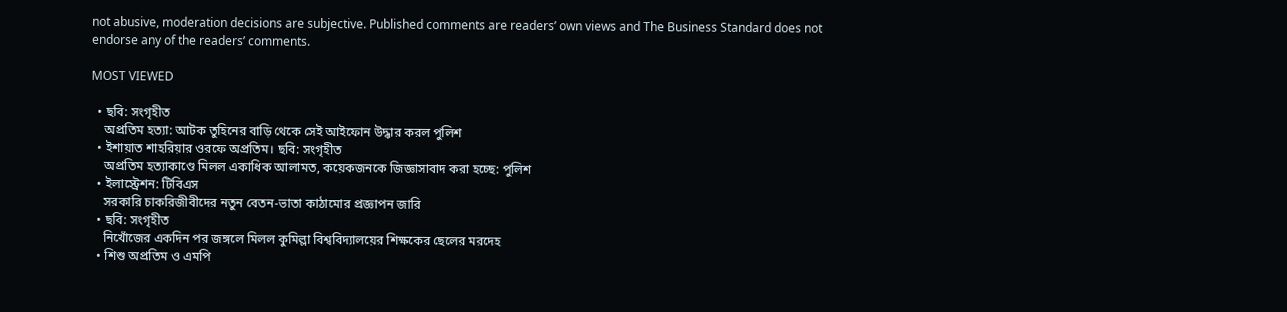not abusive, moderation decisions are subjective. Published comments are readers’ own views and The Business Standard does not endorse any of the readers’ comments.

MOST VIEWED

  • ছবি: সংগৃহীত
    অপ্রতিম হত্যা: আটক তুহিনের বাড়ি থেকে সেই আইফোন উদ্ধার করল পুলিশ
  • ইশায়াত শাহরিয়ার ওরফে অপ্রতিম। ছবি: সংগৃহীত
    অপ্রতিম হত্যাকাণ্ডে মিলল একাধিক আলামত, কয়েকজনকে জিজ্ঞাসাবাদ করা হচ্ছে: পুলিশ
  • ইলাস্ট্রেশন: টিবিএস
    সরকারি চাকরিজীবীদের নতুন বেতন-ভাতা কাঠামোর প্রজ্ঞাপন জারি
  • ছবি: সংগৃহীত
    নিখোঁজের একদিন পর জঙ্গলে মিলল কুমিল্লা বিশ্ববিদ্যালয়ের শিক্ষকের ছেলের মরদেহ
  • শিশু অপ্রতিম ও এমপি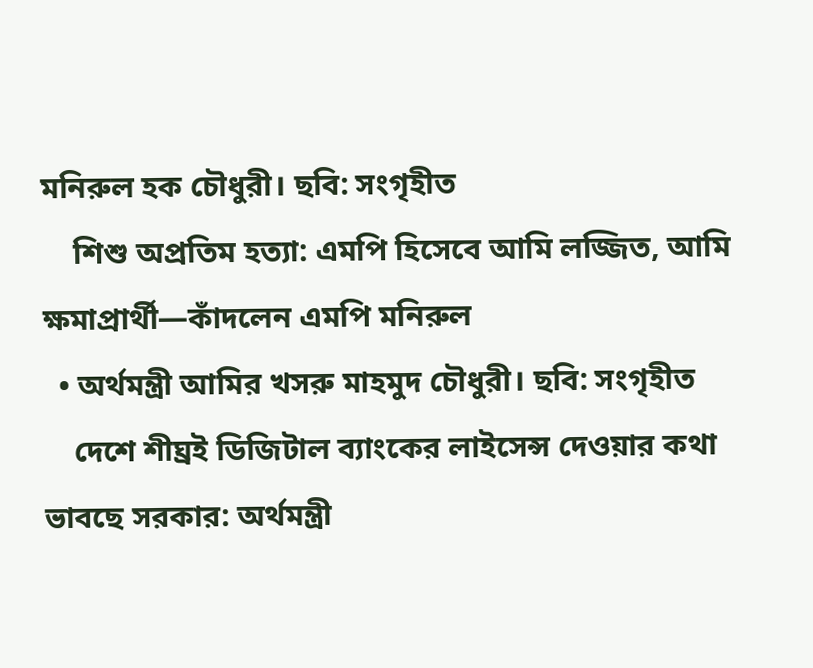মনিরুল হক চৌধুরী। ছবি: সংগৃহীত
    শিশু অপ্রতিম হত্যা: এমপি হিসেবে আমি লজ্জিত, আমি ক্ষমাপ্রার্থী—কাঁদলেন এমপি মনিরুল
  • অর্থমন্ত্রী আমির খসরু মাহমুদ চৌধুরী। ছবি: সংগৃহীত
    দেশে শীঘ্রই ডিজিটাল ব্যাংকের লাইসেন্স দেওয়ার কথা ভাবছে সরকার: অর্থমন্ত্রী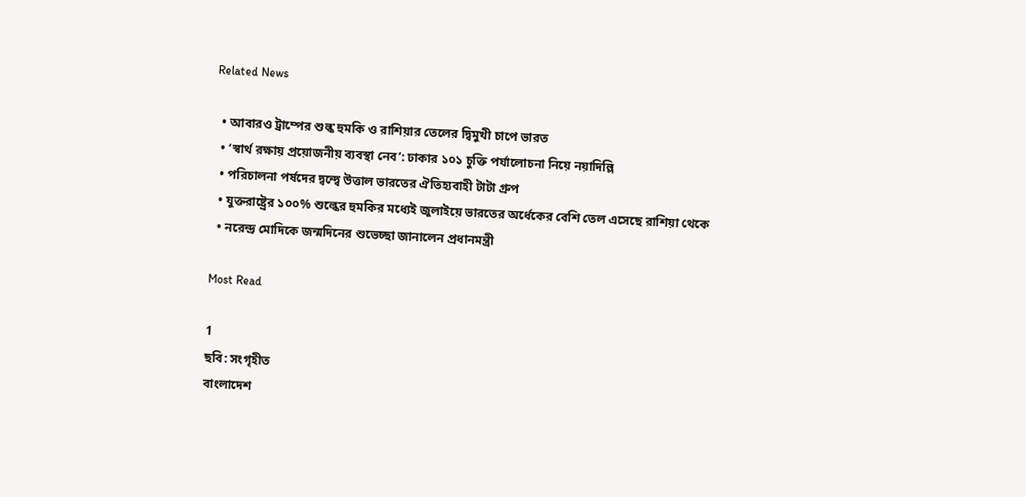Related News

  • আবারও ট্রাম্পের শুল্ক হুমকি ও রাশিয়ার তেলের দ্বিমুখী চাপে ভারত
  • ‘স্বার্থ রক্ষায় প্রয়োজনীয় ব্যবস্থা নেব’: ঢাকার ১০১ চুক্তি পর্যালোচনা নিয়ে নয়াদিল্লি
  • পরিচালনা পর্ষদের দ্বন্দ্বে উত্তাল ভারতের ঐতিহ্যবাহী টাটা গ্রুপ
  • যুক্তরাষ্ট্রের ১০০% শুল্কের হুমকির মধ্যেই জুলাইয়ে ভারতের অর্ধেকের বেশি তেল এসেছে রাশিয়া থেকে
  • নরেন্দ্র মোদিকে জন্মদিনের শুভেচ্ছা জানালেন প্রধানমন্ত্রী

Most Read

1
ছবি: সংগৃহীত
বাংলাদেশ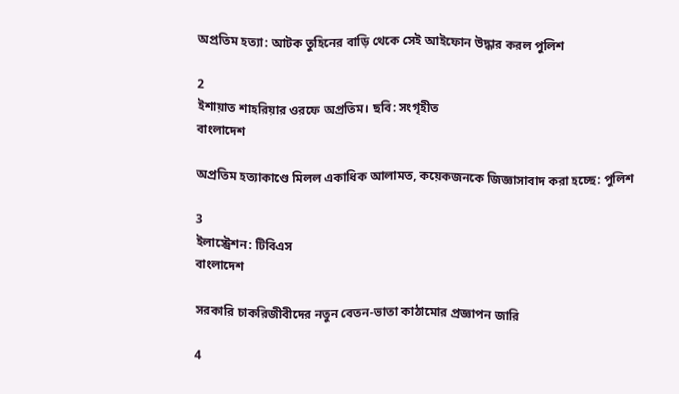অপ্রতিম হত্যা: আটক তুহিনের বাড়ি থেকে সেই আইফোন উদ্ধার করল পুলিশ

2
ইশায়াত শাহরিয়ার ওরফে অপ্রতিম। ছবি: সংগৃহীত
বাংলাদেশ

অপ্রতিম হত্যাকাণ্ডে মিলল একাধিক আলামত, কয়েকজনকে জিজ্ঞাসাবাদ করা হচ্ছে: পুলিশ

3
ইলাস্ট্রেশন: টিবিএস
বাংলাদেশ

সরকারি চাকরিজীবীদের নতুন বেতন-ভাতা কাঠামোর প্রজ্ঞাপন জারি

4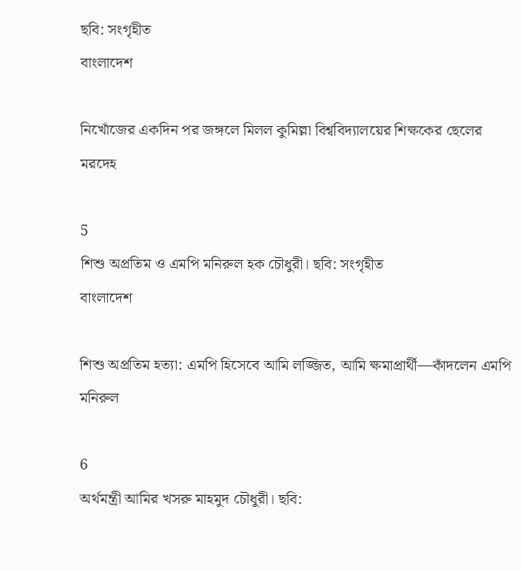ছবি: সংগৃহীত
বাংলাদেশ

নিখোঁজের একদিন পর জঙ্গলে মিলল কুমিল্লা বিশ্ববিদ্যালয়ের শিক্ষকের ছেলের মরদেহ

5
শিশু অপ্রতিম ও এমপি মনিরুল হক চৌধুরী। ছবি: সংগৃহীত
বাংলাদেশ

শিশু অপ্রতিম হত্যা: এমপি হিসেবে আমি লজ্জিত, আমি ক্ষমাপ্রার্থী—কাঁদলেন এমপি মনিরুল

6
অর্থমন্ত্রী আমির খসরু মাহমুদ চৌধুরী। ছবি: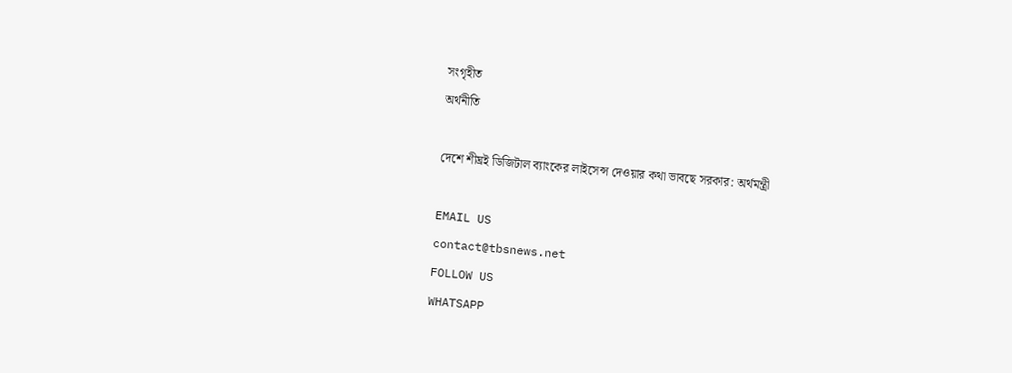সংগৃহীত
অর্থনীতি

দেশে শীঘ্রই ডিজিটাল ব্যাংকের লাইসেন্স দেওয়ার কথা ভাবছে সরকার: অর্থমন্ত্রী

EMAIL US
contact@tbsnews.net
FOLLOW US
WHATSAPP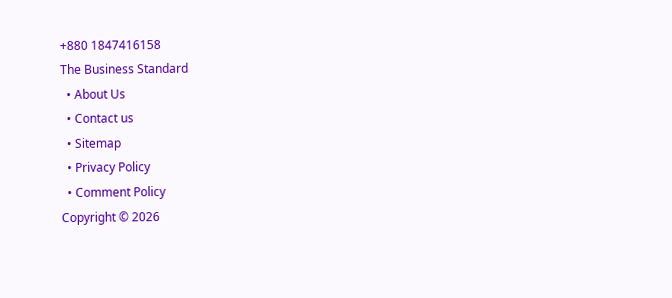+880 1847416158
The Business Standard
  • About Us
  • Contact us
  • Sitemap
  • Privacy Policy
  • Comment Policy
Copyright © 2026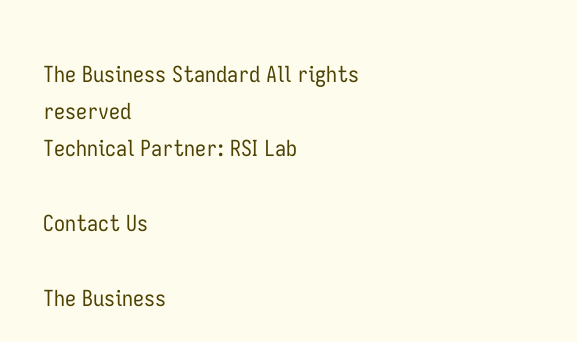The Business Standard All rights reserved
Technical Partner: RSI Lab

Contact Us

The Business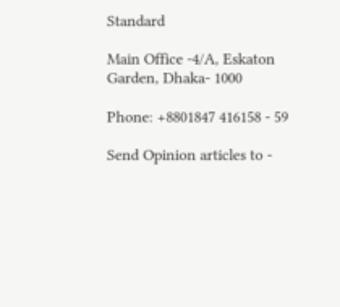Standard

Main Office -4/A, Eskaton Garden, Dhaka- 1000

Phone: +8801847 416158 - 59

Send Opinion articles to -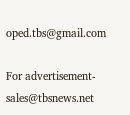oped.tbs@gmail.com

For advertisement- sales@tbsnews.net